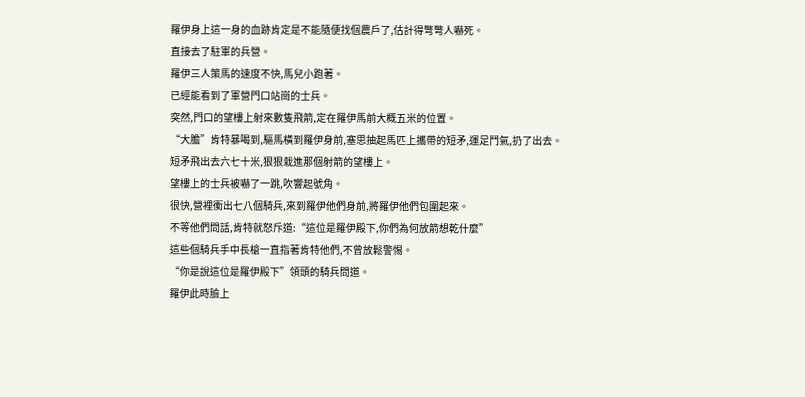羅伊身上這一身的血跡肯定是不能隨便找個農戶了,估計得彆彆人嚇死。
直接去了駐軍的兵營。
羅伊三人策馬的速度不快,馬兒小跑著。
已經能看到了軍營門口站崗的士兵。
突然,門口的望樓上射來數隻飛箭,定在羅伊馬前大概五米的位置。
“大膽”肯特暴喝到,驅馬橫到羅伊身前,塞思抽起馬匹上攜帶的短矛,運足鬥氣,扔了出去。
短矛飛出去六七十米,狠狠栽進那個射箭的望樓上。
望樓上的士兵被嚇了一跳,吹響起號角。
很快,營裡衝出七八個騎兵,來到羅伊他們身前,將羅伊他們包圍起來。
不等他們問話,肯特就怒斥道:“這位是羅伊殿下,你們為何放箭想乾什麼”
這些個騎兵手中長槍一直指著肯特他們,不曾放鬆警惕。
“你是說這位是羅伊殿下”領頭的騎兵問道。
羅伊此時臉上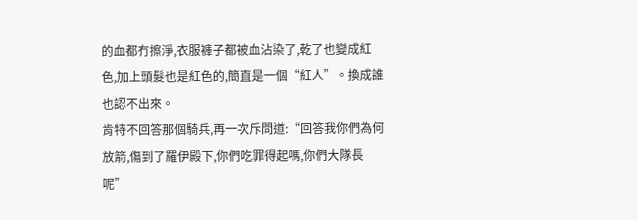的血都冇擦淨,衣服褲子都被血沾染了,乾了也變成紅色,加上頭髮也是紅色的,簡直是一個“紅人”。換成誰也認不出來。
肯特不回答那個騎兵,再一次斥問道:“回答我你們為何放箭,傷到了羅伊殿下,你們吃罪得起嗎,你們大隊長呢”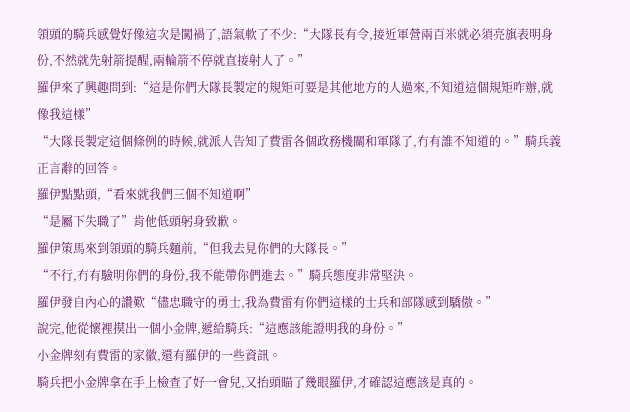領頭的騎兵感覺好像這次是闖禍了,語氣軟了不少:“大隊長有令,接近軍營兩百米就必須亮旗表明身份,不然就先射箭提醒,兩輪箭不停就直接射人了。”
羅伊來了興趣問到:“這是你們大隊長製定的規矩可要是其他地方的人過來,不知道這個規矩咋辦,就像我這樣”
“大隊長製定這個條例的時候,就派人告知了費雷各個政務機關和軍隊了,冇有誰不知道的。”騎兵義正言辭的回答。
羅伊點點頭,“看來就我們三個不知道啊”
“是屬下失職了”肯他低頭躬身致歉。
羅伊策馬來到領頭的騎兵麵前,“但我去見你們的大隊長。”
“不行,冇有驗明你們的身份,我不能帶你們進去。”騎兵態度非常堅決。
羅伊發自內心的讚歎“儘忠職守的勇士,我為費雷有你們這樣的士兵和部隊感到驕傲。”
說完,他從懷裡摸出一個小金牌,遞給騎兵:“這應該能證明我的身份。”
小金牌刻有費雷的家徽,還有羅伊的一些資訊。
騎兵把小金牌拿在手上檢查了好一會兒,又抬頭瞄了幾眼羅伊,才確認這應該是真的。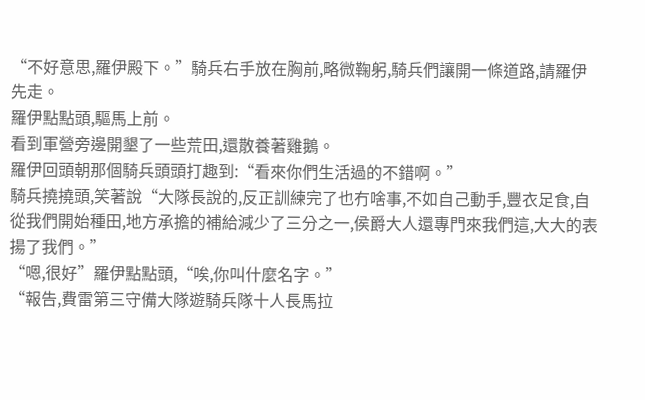“不好意思,羅伊殿下。”騎兵右手放在胸前,略微鞠躬,騎兵們讓開一條道路,請羅伊先走。
羅伊點點頭,驅馬上前。
看到軍營旁邊開墾了一些荒田,還散養著雞鵝。
羅伊回頭朝那個騎兵頭頭打趣到:“看來你們生活過的不錯啊。”
騎兵撓撓頭,笑著說“大隊長說的,反正訓練完了也冇啥事,不如自己動手,豐衣足食,自從我們開始種田,地方承擔的補給減少了三分之一,侯爵大人還專門來我們這,大大的表揚了我們。”
“嗯,很好”羅伊點點頭,“唉,你叫什麼名字。”
“報告,費雷第三守備大隊遊騎兵隊十人長馬拉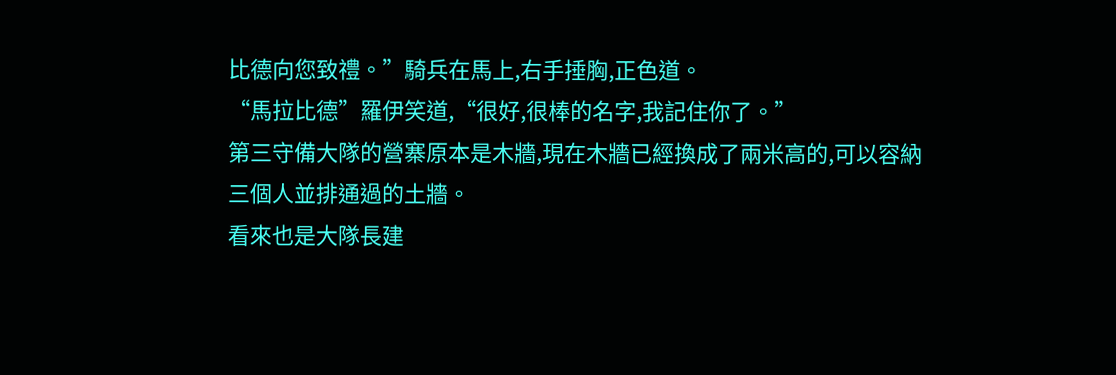比德向您致禮。”騎兵在馬上,右手捶胸,正色道。
“馬拉比德”羅伊笑道,“很好,很棒的名字,我記住你了。”
第三守備大隊的營寨原本是木牆,現在木牆已經換成了兩米高的,可以容納三個人並排通過的土牆。
看來也是大隊長建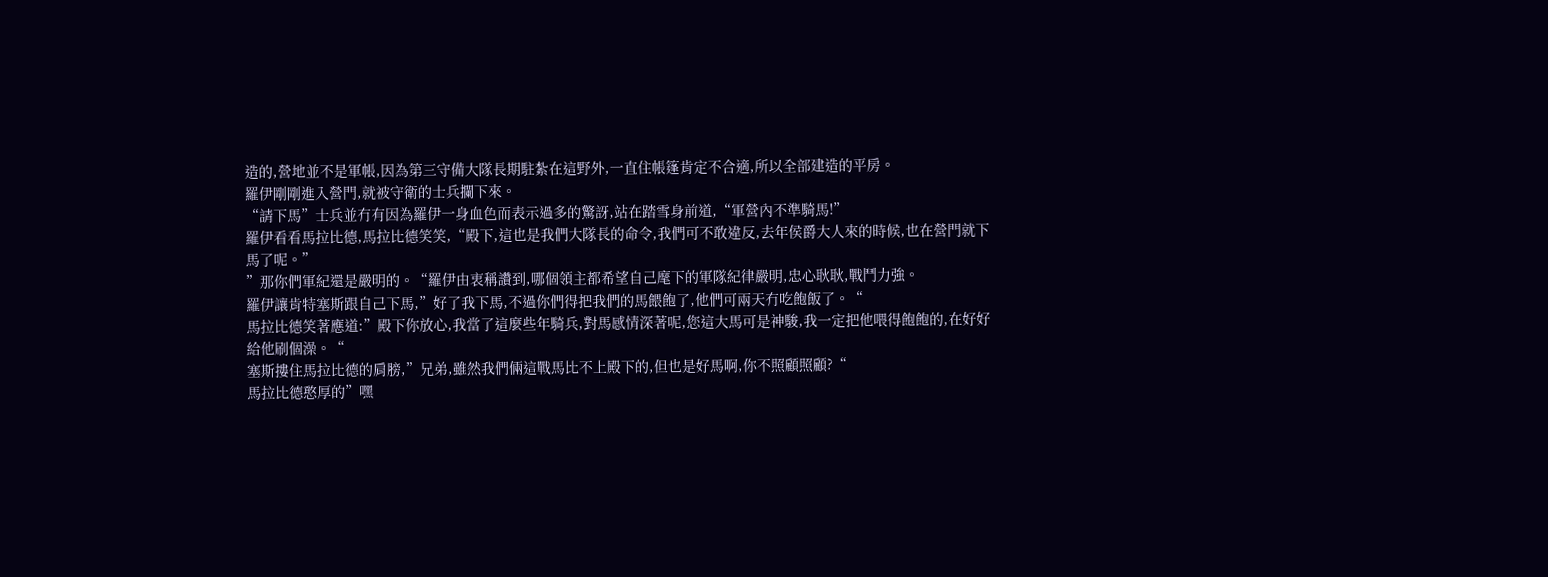造的,營地並不是軍帳,因為第三守備大隊長期駐紮在這野外,一直住帳篷肯定不合適,所以全部建造的平房。
羅伊剛剛進入營門,就被守衛的士兵攔下來。
“請下馬”士兵並冇有因為羅伊一身血色而表示過多的驚訝,站在踏雪身前道,“軍營內不準騎馬!”
羅伊看看馬拉比德,馬拉比德笑笑,“殿下,這也是我們大隊長的命令,我們可不敢違反,去年侯爵大人來的時候,也在營門就下馬了呢。”
”那你們軍紀還是嚴明的。“羅伊由衷稱讚到,哪個領主都希望自己麾下的軍隊紀律嚴明,忠心耿耿,戰鬥力強。
羅伊讓肯特塞斯跟自己下馬,”好了我下馬,不過你們得把我們的馬餵飽了,他們可兩天冇吃飽飯了。“
馬拉比德笑著應道:”殿下你放心,我當了這麼些年騎兵,對馬感情深著呢,您這大馬可是神駿,我一定把他喂得飽飽的,在好好給他刷個澡。“
塞斯摟住馬拉比德的肩膀,”兄弟,雖然我們倆這戰馬比不上殿下的,但也是好馬啊,你不照顧照顧?“
馬拉比德憨厚的”嘿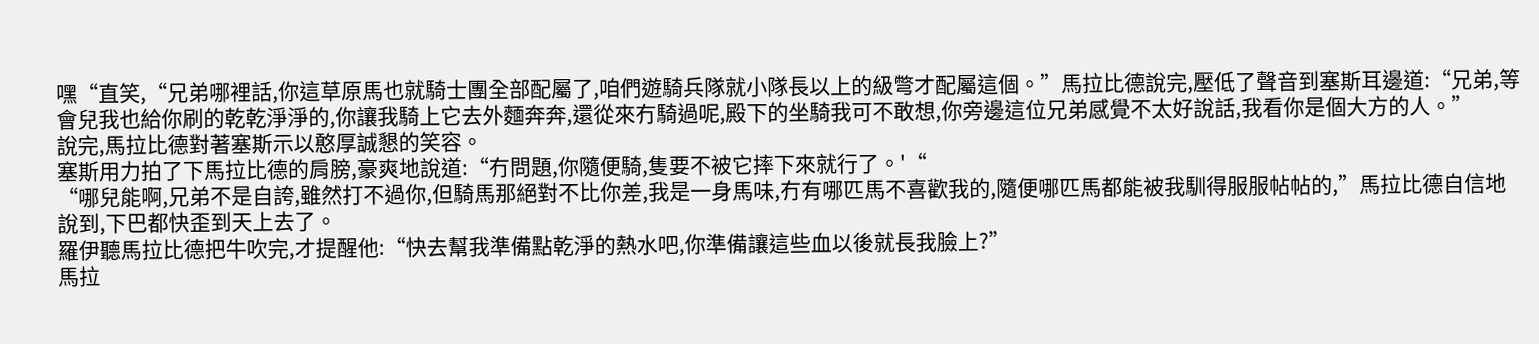嘿“直笑,“兄弟哪裡話,你這草原馬也就騎士團全部配屬了,咱們遊騎兵隊就小隊長以上的級彆才配屬這個。”馬拉比德說完,壓低了聲音到塞斯耳邊道:“兄弟,等會兒我也給你刷的乾乾淨淨的,你讓我騎上它去外麵奔奔,還從來冇騎過呢,殿下的坐騎我可不敢想,你旁邊這位兄弟感覺不太好說話,我看你是個大方的人。”
說完,馬拉比德對著塞斯示以憨厚誠懇的笑容。
塞斯用力拍了下馬拉比德的肩膀,豪爽地說道:“冇問題,你隨便騎,隻要不被它摔下來就行了。'“
“哪兒能啊,兄弟不是自誇,雖然打不過你,但騎馬那絕對不比你差,我是一身馬味,冇有哪匹馬不喜歡我的,隨便哪匹馬都能被我馴得服服帖帖的,”馬拉比德自信地說到,下巴都快歪到天上去了。
羅伊聽馬拉比德把牛吹完,才提醒他:“快去幫我準備點乾淨的熱水吧,你準備讓這些血以後就長我臉上?”
馬拉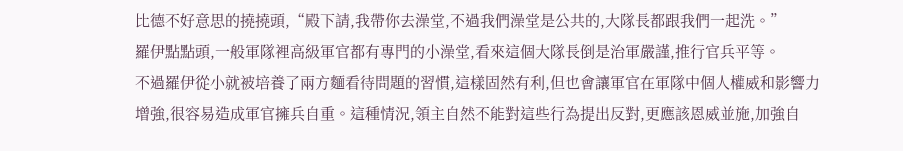比德不好意思的撓撓頭,“殿下請,我帶你去澡堂,不過我們澡堂是公共的,大隊長都跟我們一起洗。”
羅伊點點頭,一般軍隊裡高級軍官都有專門的小澡堂,看來這個大隊長倒是治軍嚴謹,推行官兵平等。
不過羅伊從小就被培養了兩方麵看待問題的習慣,這樣固然有利,但也會讓軍官在軍隊中個人權威和影響力增強,很容易造成軍官擁兵自重。這種情況,領主自然不能對這些行為提出反對,更應該恩威並施,加強自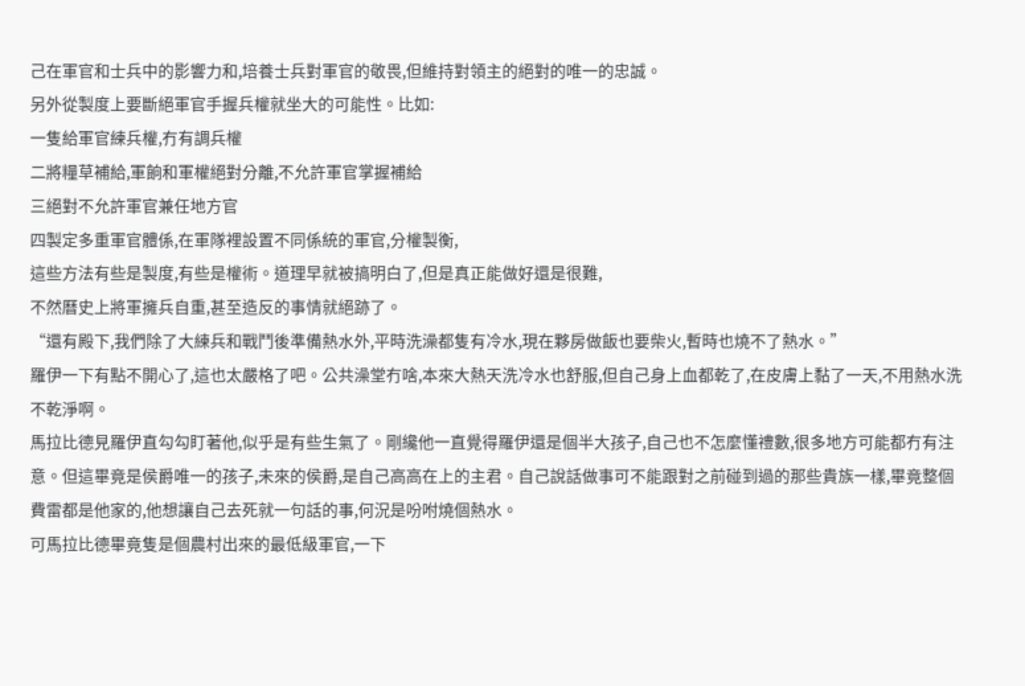己在軍官和士兵中的影響力和,培養士兵對軍官的敬畏,但維持對領主的絕對的唯一的忠誠。
另外從製度上要斷絕軍官手握兵權就坐大的可能性。比如:
一隻給軍官練兵權,冇有調兵權
二將糧草補給,軍餉和軍權絕對分離,不允許軍官掌握補給
三絕對不允許軍官兼任地方官
四製定多重軍官體係,在軍隊裡設置不同係統的軍官,分權製衡,
這些方法有些是製度,有些是權術。道理早就被搞明白了,但是真正能做好還是很難,
不然曆史上將軍擁兵自重,甚至造反的事情就絕跡了。
“還有殿下,我們除了大練兵和戰鬥後準備熱水外,平時洗澡都隻有冷水,現在夥房做飯也要柴火,暫時也燒不了熱水。”
羅伊一下有點不開心了,這也太嚴格了吧。公共澡堂冇啥,本來大熱天洗冷水也舒服,但自己身上血都乾了,在皮膚上黏了一天,不用熱水洗不乾淨啊。
馬拉比德見羅伊直勾勾盯著他,似乎是有些生氣了。剛纔他一直覺得羅伊還是個半大孩子,自己也不怎麼懂禮數,很多地方可能都冇有注意。但這畢竟是侯爵唯一的孩子,未來的侯爵,是自己高高在上的主君。自己說話做事可不能跟對之前碰到過的那些貴族一樣,畢竟整個費雷都是他家的,他想讓自己去死就一句話的事,何況是吩咐燒個熱水。
可馬拉比德畢竟隻是個農村出來的最低級軍官,一下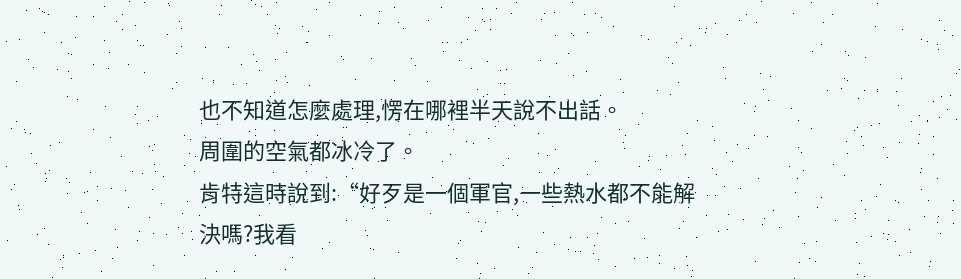也不知道怎麼處理,愣在哪裡半天說不出話。
周圍的空氣都冰冷了。
肯特這時說到:“好歹是一個軍官,一些熱水都不能解決嗎?我看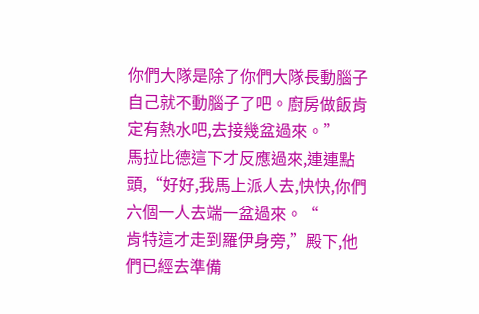你們大隊是除了你們大隊長動腦子自己就不動腦子了吧。廚房做飯肯定有熱水吧,去接幾盆過來。”
馬拉比德這下才反應過來,連連點頭,“好好,我馬上派人去,快快,你們六個一人去端一盆過來。“
肯特這才走到羅伊身旁,”殿下,他們已經去準備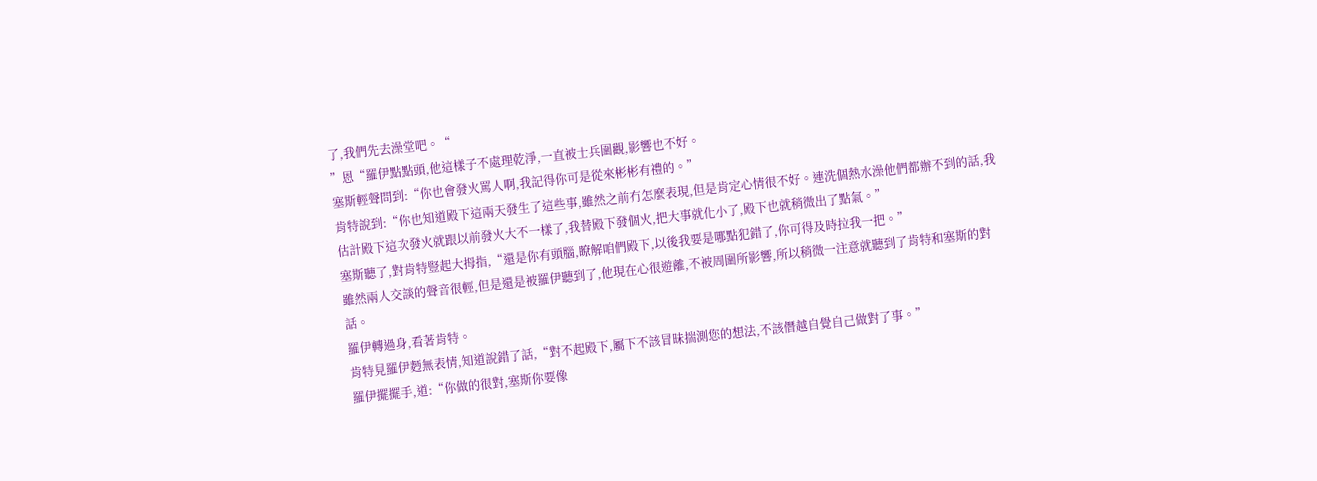了,我們先去澡堂吧。“
”恩“羅伊點點頭,他這樣子不處理乾淨,一直被士兵圍觀,影響也不好。
塞斯輕聲問到:“你也會發火罵人啊,我記得你可是從來彬彬有禮的。”
肯特說到:“你也知道殿下這兩天發生了這些事,雖然之前冇怎麼表現,但是肯定心情很不好。連洗個熱水澡他們都辦不到的話,我估計殿下這次發火就跟以前發火大不一樣了,我替殿下發個火,把大事就化小了,殿下也就稍微出了點氣。”
塞斯聽了,對肯特豎起大拇指,“還是你有頭腦,瞭解咱們殿下,以後我要是哪點犯錯了,你可得及時拉我一把。”
雖然兩人交談的聲音很輕,但是還是被羅伊聽到了,他現在心很遊離,不被周圍所影響,所以稍微一注意就聽到了肯特和塞斯的對話。
羅伊轉過身,看著肯特。
肯特見羅伊麪無表情,知道說錯了話,“對不起殿下,屬下不該冒昧揣測您的想法,不該僭越自覺自己做對了事。”
羅伊擺擺手,道:“你做的很對,塞斯你要像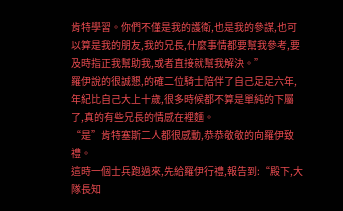肯特學習。你們不僅是我的護衛,也是我的參謀,也可以算是我的朋友,我的兄長,什麼事情都要幫我參考,要及時指正我幫助我,或者直接就幫我解決。”
羅伊說的很誠懇,的確二位騎士陪伴了自己足足六年,年紀比自己大上十歲,很多時候都不算是單純的下屬了,真的有些兄長的情感在裡麵。
“是”肯特塞斯二人都很感動,恭恭敬敬的向羅伊致禮。
這時一個士兵跑過來,先給羅伊行禮,報告到:“殿下,大隊長知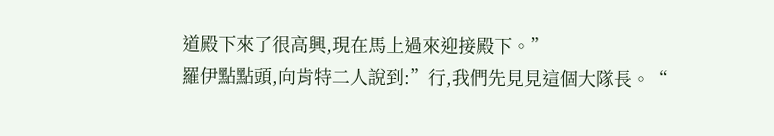道殿下來了很高興,現在馬上過來迎接殿下。”
羅伊點點頭,向肯特二人說到:”行,我們先見見這個大隊長。“